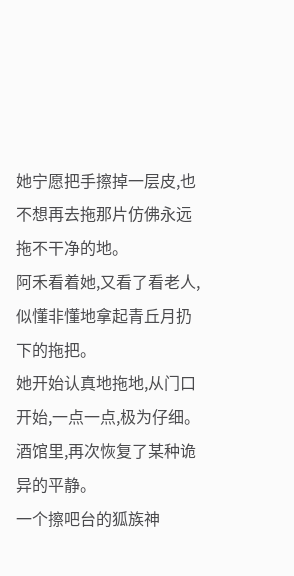她宁愿把手擦掉一层皮,也不想再去拖那片仿佛永远拖不干净的地。
阿禾看着她,又看了看老人,似懂非懂地拿起青丘月扔下的拖把。
她开始认真地拖地,从门口开始,一点一点,极为仔细。
酒馆里,再次恢复了某种诡异的平静。
一个擦吧台的狐族神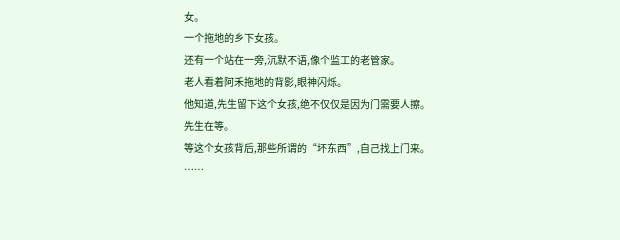女。
一个拖地的乡下女孩。
还有一个站在一旁,沉默不语,像个监工的老管家。
老人看着阿禾拖地的背影,眼神闪烁。
他知道,先生留下这个女孩,绝不仅仅是因为门需要人擦。
先生在等。
等这个女孩背后,那些所谓的“坏东西”,自己找上门来。
……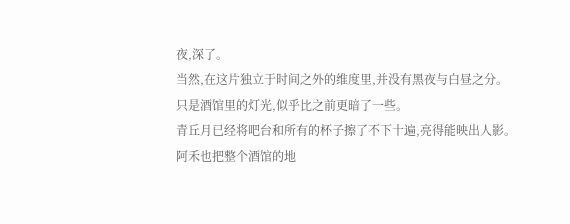夜,深了。
当然,在这片独立于时间之外的维度里,并没有黑夜与白昼之分。
只是酒馆里的灯光,似乎比之前更暗了一些。
青丘月已经将吧台和所有的杯子擦了不下十遍,亮得能映出人影。
阿禾也把整个酒馆的地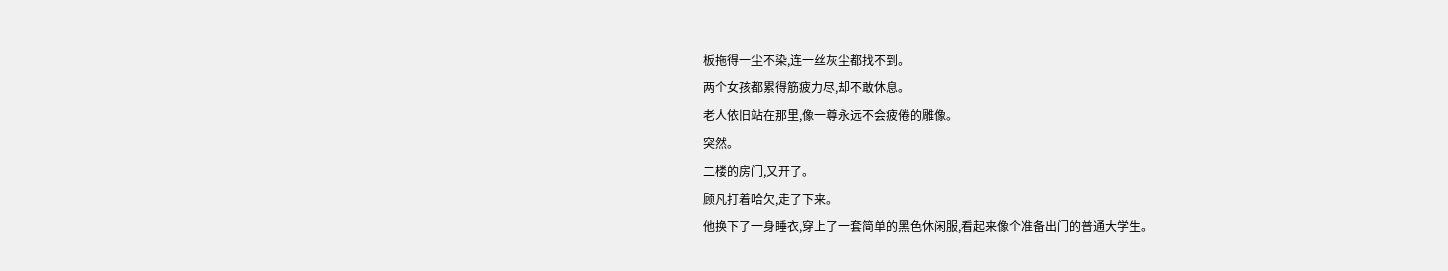板拖得一尘不染,连一丝灰尘都找不到。
两个女孩都累得筋疲力尽,却不敢休息。
老人依旧站在那里,像一尊永远不会疲倦的雕像。
突然。
二楼的房门,又开了。
顾凡打着哈欠,走了下来。
他换下了一身睡衣,穿上了一套简单的黑色休闲服,看起来像个准备出门的普通大学生。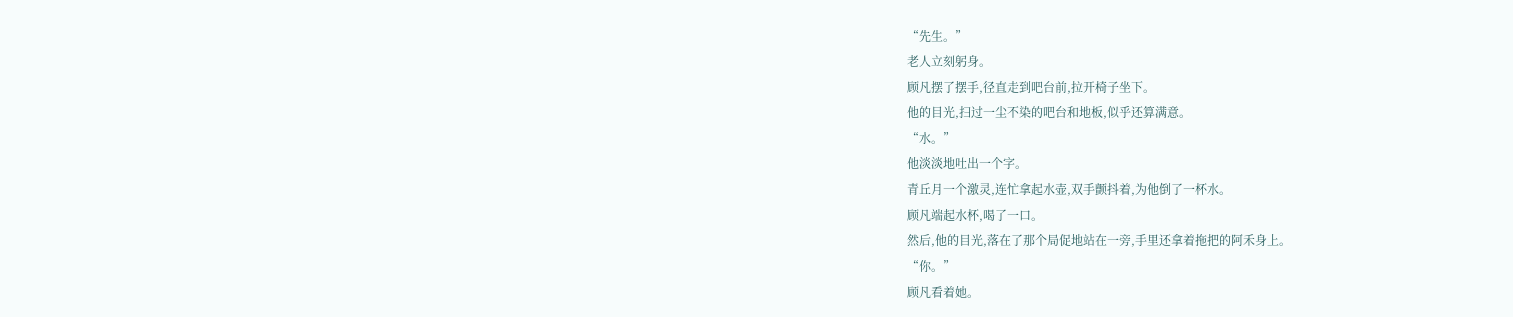“先生。”
老人立刻躬身。
顾凡摆了摆手,径直走到吧台前,拉开椅子坐下。
他的目光,扫过一尘不染的吧台和地板,似乎还算满意。
“水。”
他淡淡地吐出一个字。
青丘月一个激灵,连忙拿起水壶,双手颤抖着,为他倒了一杯水。
顾凡端起水杯,喝了一口。
然后,他的目光,落在了那个局促地站在一旁,手里还拿着拖把的阿禾身上。
“你。”
顾凡看着她。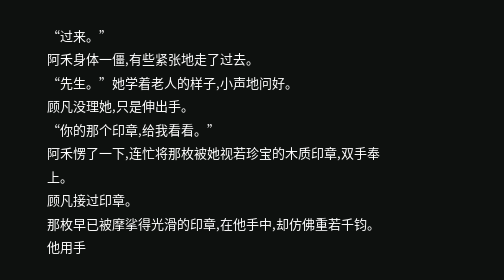“过来。”
阿禾身体一僵,有些紧张地走了过去。
“先生。”她学着老人的样子,小声地问好。
顾凡没理她,只是伸出手。
“你的那个印章,给我看看。”
阿禾愣了一下,连忙将那枚被她视若珍宝的木质印章,双手奉上。
顾凡接过印章。
那枚早已被摩挲得光滑的印章,在他手中,却仿佛重若千钧。
他用手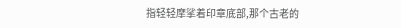指轻轻摩挲着印章底部,那个古老的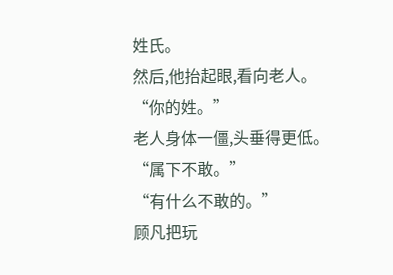姓氏。
然后,他抬起眼,看向老人。
“你的姓。”
老人身体一僵,头垂得更低。
“属下不敢。”
“有什么不敢的。”
顾凡把玩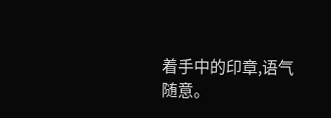着手中的印章,语气随意。